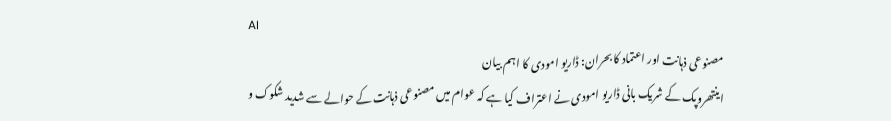AI
مصنوعی ذہانت اور اعتماد کا بحران: ڈاریو امودی کا اہم بیان
اینتھروپک کے شریک بانی ڈاریو امودی نے اعتراف کیا ہے کہ عوام میں مصنوعی ذہانت کے حوالے سے شدید شکوک و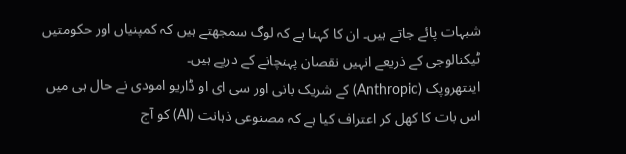شبہات پائے جاتے ہیں۔ ان کا کہنا ہے کہ لوگ سمجھتے ہیں کہ کمپنیاں اور حکومتیں ٹیکنالوجی کے ذریعے انہیں نقصان پہنچانے کے درپے ہیں۔
اینتھروپک (Anthropic) کے شریک بانی اور سی ای او ڈاریو امودی نے حال ہی میں اس بات کا کھل کر اعتراف کیا ہے کہ مصنوعی ذہانت (AI) کو آج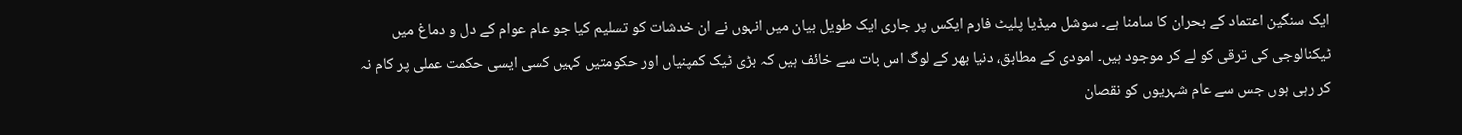ایک سنگین اعتماد کے بحران کا سامنا ہے۔ سوشل میڈیا پلیٹ فارم ایکس پر جاری ایک طویل بیان میں انہوں نے ان خدشات کو تسلیم کیا جو عام عوام کے دل و دماغ میں ٹیکنالوجی کی ترقی کو لے کر موجود ہیں۔ امودی کے مطابق، دنیا بھر کے لوگ اس بات سے خائف ہیں کہ بڑی ٹیک کمپنیاں اور حکومتیں کہیں کسی ایسی حکمت عملی پر کام نہ کر رہی ہوں جس سے عام شہریوں کو نقصان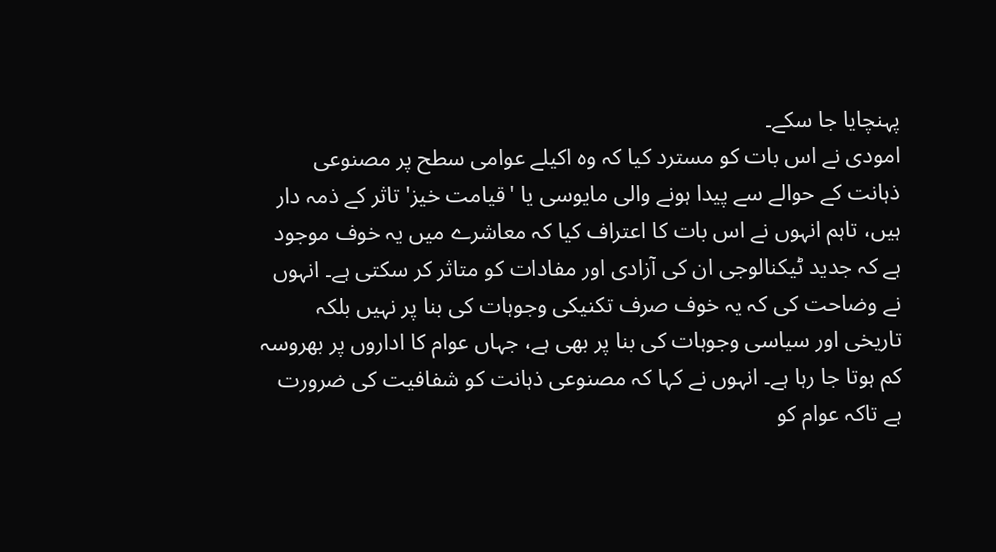پہنچایا جا سکے۔
امودی نے اس بات کو مسترد کیا کہ وہ اکیلے عوامی سطح پر مصنوعی ذہانت کے حوالے سے پیدا ہونے والی مایوسی یا 'قیامت خیز' تاثر کے ذمہ دار ہیں، تاہم انہوں نے اس بات کا اعتراف کیا کہ معاشرے میں یہ خوف موجود ہے کہ جدید ٹیکنالوجی ان کی آزادی اور مفادات کو متاثر کر سکتی ہے۔ انہوں نے وضاحت کی کہ یہ خوف صرف تکنیکی وجوہات کی بنا پر نہیں بلکہ تاریخی اور سیاسی وجوہات کی بنا پر بھی ہے، جہاں عوام کا اداروں پر بھروسہ کم ہوتا جا رہا ہے۔ انہوں نے کہا کہ مصنوعی ذہانت کو شفافیت کی ضرورت ہے تاکہ عوام کو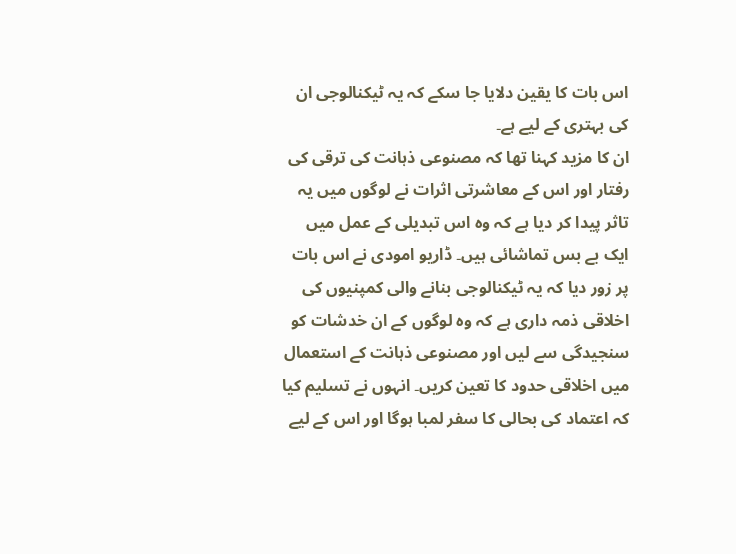اس بات کا یقین دلایا جا سکے کہ یہ ٹیکنالوجی ان کی بہتری کے لیے ہے۔
ان کا مزید کہنا تھا کہ مصنوعی ذہانت کی ترقی کی رفتار اور اس کے معاشرتی اثرات نے لوگوں میں یہ تاثر پیدا کر دیا ہے کہ وہ اس تبدیلی کے عمل میں ایک بے بس تماشائی ہیں۔ ڈاریو امودی نے اس بات پر زور دیا کہ یہ ٹیکنالوجی بنانے والی کمپنیوں کی اخلاقی ذمہ داری ہے کہ وہ لوگوں کے ان خدشات کو سنجیدگی سے لیں اور مصنوعی ذہانت کے استعمال میں اخلاقی حدود کا تعین کریں۔ انہوں نے تسلیم کیا کہ اعتماد کی بحالی کا سفر لمبا ہوگا اور اس کے لیے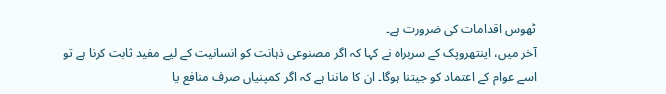ٹھوس اقدامات کی ضرورت ہے۔
آخر میں، اینتھروپک کے سربراہ نے کہا کہ اگر مصنوعی ذہانت کو انسانیت کے لیے مفید ثابت کرنا ہے تو اسے عوام کے اعتماد کو جیتنا ہوگا۔ ان کا ماننا ہے کہ اگر کمپنیاں صرف منافع یا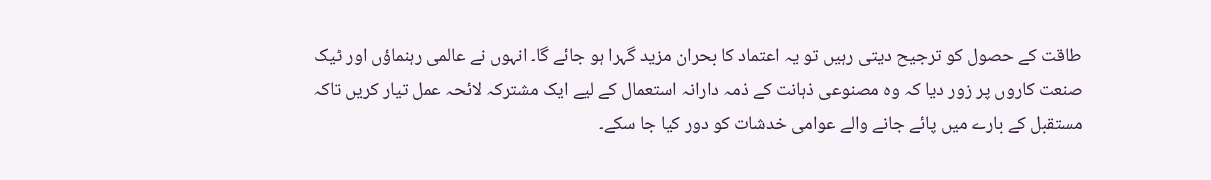طاقت کے حصول کو ترجیح دیتی رہیں تو یہ اعتماد کا بحران مزید گہرا ہو جائے گا۔ انہوں نے عالمی رہنماؤں اور ٹیک صنعت کاروں پر زور دیا کہ وہ مصنوعی ذہانت کے ذمہ دارانہ استعمال کے لیے ایک مشترکہ لائحہ عمل تیار کریں تاکہ مستقبل کے بارے میں پائے جانے والے عوامی خدشات کو دور کیا جا سکے۔